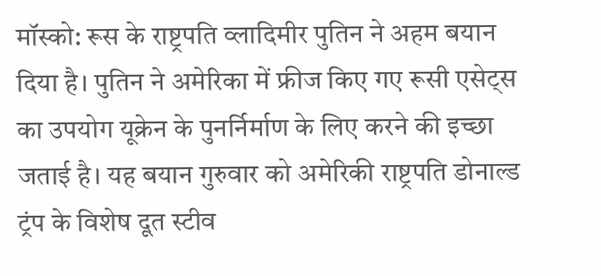मॉस्को: रूस के राष्ट्रपति व्लादिमीर पुतिन ने अहम बयान दिया है। पुतिन ने अमेरिका में फ्रीज किए गए रूसी एसेट्स का उपयोग यूक्रेन के पुनर्निर्माण के लिए करने की इच्छा जताई है। यह बयान गुरुवार को अमेरिकी राष्ट्रपति डोनाल्ड ट्रंप के विशेष दूत स्टीव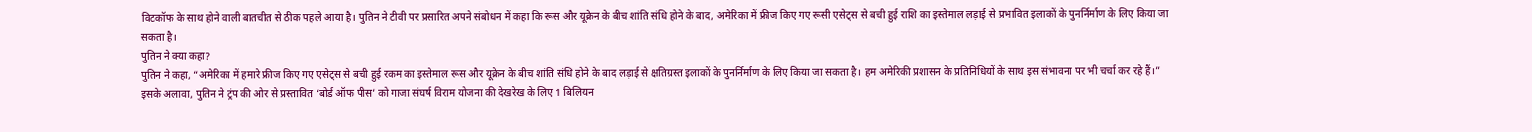विटकॉफ के साथ होने वाली बातचीत से ठीक पहले आया है। पुतिन ने टीवी पर प्रसारित अपने संबोधन में कहा कि रूस और यूक्रेन के बीच शांति संधि होने के बाद, अमेरिका में फ्रीज किए गए रूसी एसेट्स से बची हुई राशि का इस्तेमाल लड़ाई से प्रभावित इलाकों के पुनर्निर्माण के लिए किया जा सकता है।
पुतिन ने क्या कहा?
पुतिन ने कहा, “अमेरिका में हमारे फ्रीज किए गए एसेट्स से बची हुई रकम का इस्तेमाल रूस और यूक्रेन के बीच शांति संधि होने के बाद लड़ाई से क्षतिग्रस्त इलाकों के पुनर्निर्माण के लिए किया जा सकता है। हम अमेरिकी प्रशासन के प्रतिनिधियों के साथ इस संभावना पर भी चर्चा कर रहे हैं।” इसके अलावा, पुतिन ने ट्रंप की ओर से प्रस्तावित ‘बोर्ड ऑफ पीस’ को गाजा संघर्ष विराम योजना की देखरेख के लिए 1 बिलियन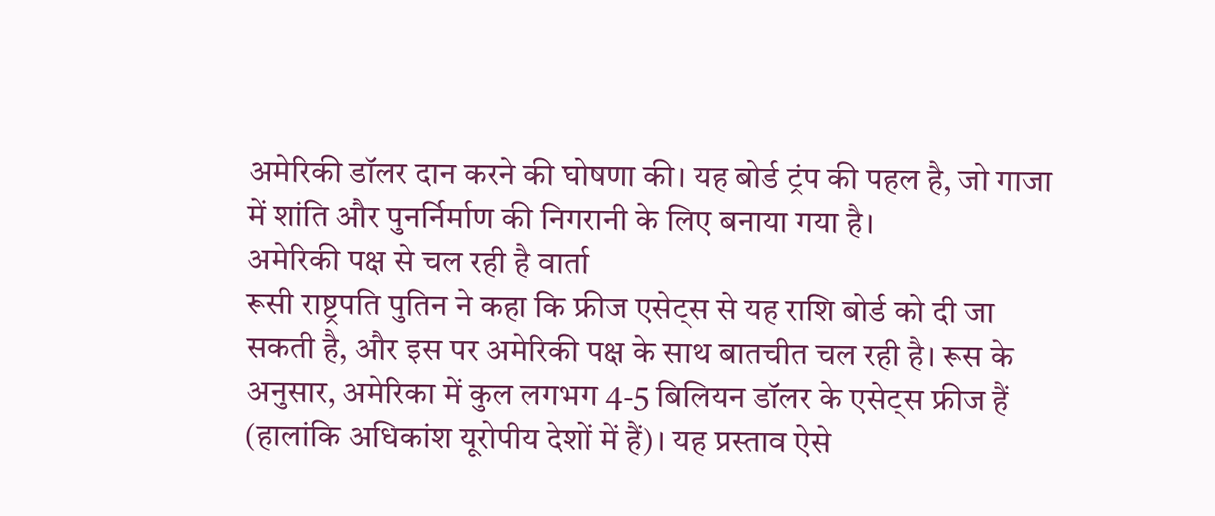अमेरिकी डॉलर दान करने की घोषणा की। यह बोर्ड ट्रंप की पहल है, जो गाजा में शांति और पुनर्निर्माण की निगरानी के लिए बनाया गया है।
अमेरिकी पक्ष से चल रही है वार्ता
रूसी राष्ट्रपति पुतिन ने कहा कि फ्रीज एसेट्स से यह राशि बोर्ड को दी जा सकती है, और इस पर अमेरिकी पक्ष के साथ बातचीत चल रही है। रूस के अनुसार, अमेरिका में कुल लगभग 4-5 बिलियन डॉलर के एसेट्स फ्रीज हैं (हालांकि अधिकांश यूरोपीय देशों में हैं)। यह प्रस्ताव ऐसे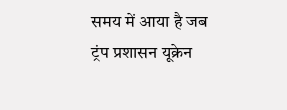समय में आया है जब ट्रंप प्रशासन यूक्रेन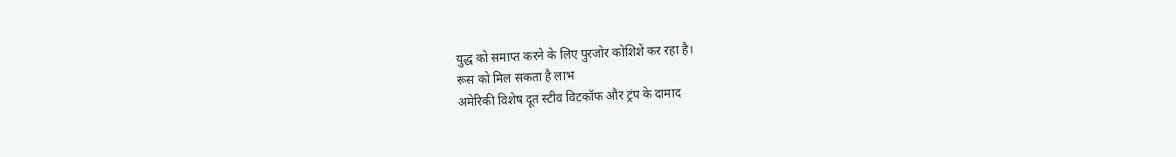युद्ध को समाप्त करने के लिए पुरजोर कोशिशें कर रहा है।
रूस को मिल सकता है लाभ
अमेरिकी विशेष दूत स्टीव विटकॉफ और ट्रंप के दामाद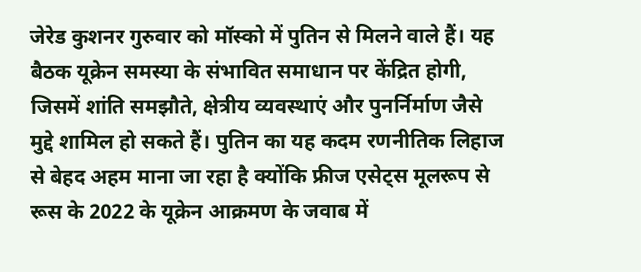जेरेड कुशनर गुरुवार को मॉस्को में पुतिन से मिलने वाले हैं। यह बैठक यूक्रेन समस्या के संभावित समाधान पर केंद्रित होगी, जिसमें शांति समझौते, क्षेत्रीय व्यवस्थाएं और पुनर्निर्माण जैसे मुद्दे शामिल हो सकते हैं। पुतिन का यह कदम रणनीतिक लिहाज से बेहद अहम माना जा रहा है क्योंकि फ्रीज एसेट्स मूलरूप से रूस के 2022 के यूक्रेन आक्रमण के जवाब में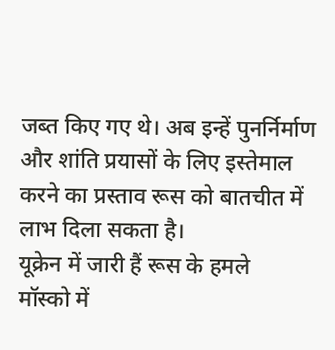जब्त किए गए थे। अब इन्हें पुनर्निर्माण और शांति प्रयासों के लिए इस्तेमाल करने का प्रस्ताव रूस को बातचीत में लाभ दिला सकता है।
यूक्रेन में जारी हैं रूस के हमले
मॉस्को में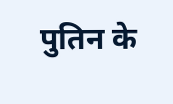पुतिन के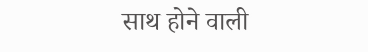साथ होने वाली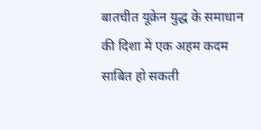बातचीत यूक्रेन युद्ध के समाधान की दिशा में एक अहम कदम साबित हो सकती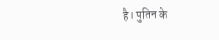है। पुतिन के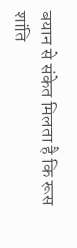बयान से संकेत मिलता है कि रूस शांति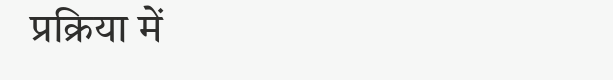प्रक्रिया में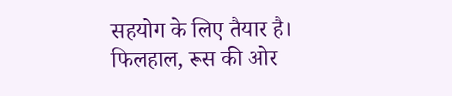सहयोग के लिए तैयार है। फिलहाल, रूस की ओर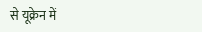से यूक्रेन में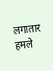लगातार हमले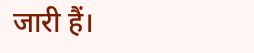जारी हैं।